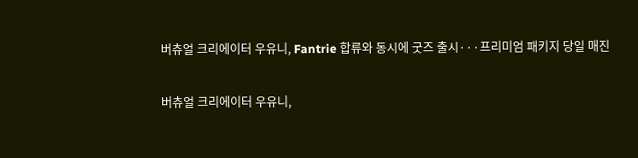버츄얼 크리에이터 우유니, Fantrie 합류와 동시에 굿즈 출시···프리미엄 패키지 당일 매진

버츄얼 크리에이터 우유니,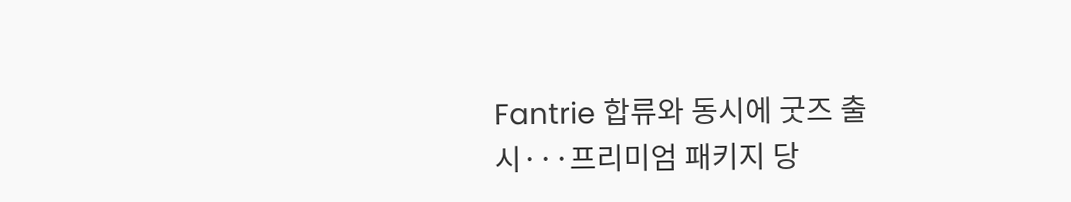Fantrie 합류와 동시에 굿즈 출시···프리미엄 패키지 당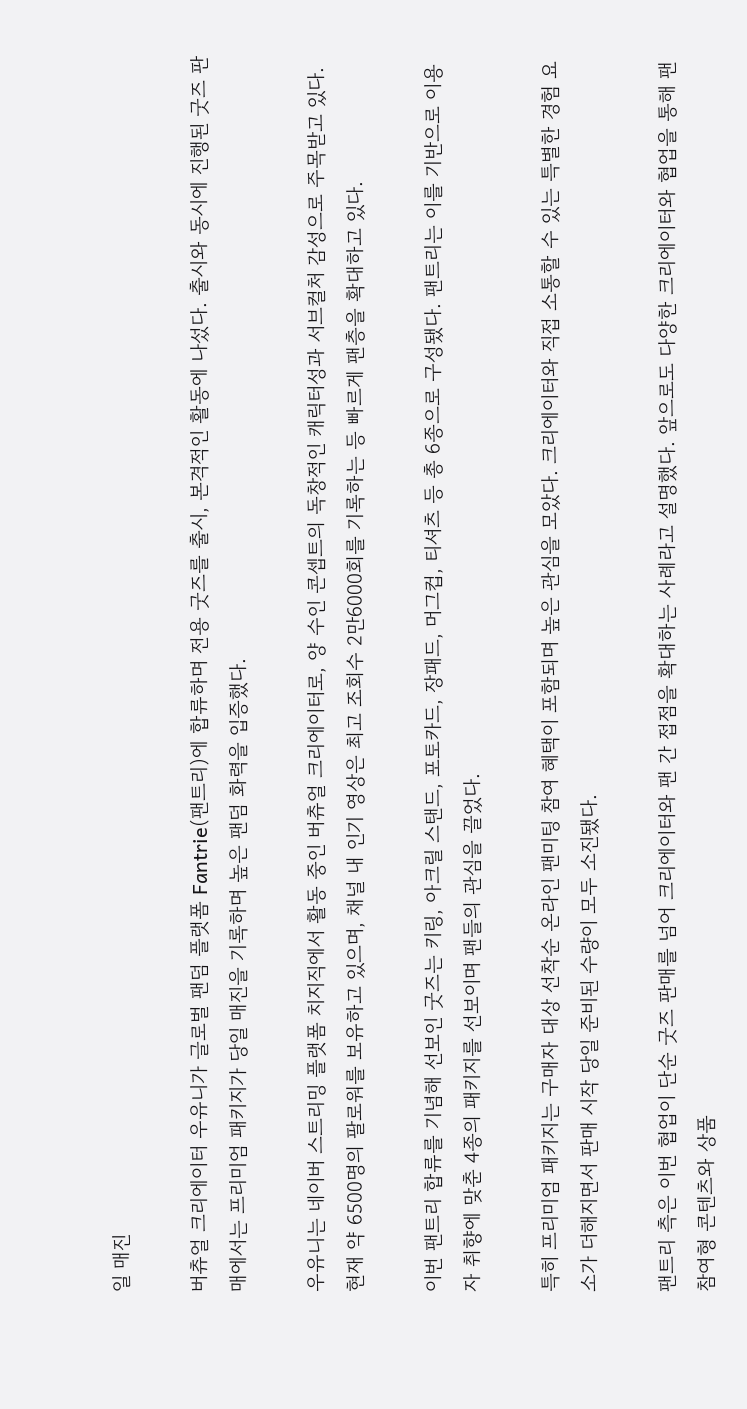일 매진

버츄얼 크리에이터 우유니가 글로벌 팬덤 플랫폼 Fantrie(팬트리)에 합류하며 전용 굿즈를 출시, 본격적인 활동에 나섰다. 출시와 동시에 진행된 굿즈 판매에서는 프리미엄 패키지가 당일 매진을 기록하며 높은 팬덤 화력을 입증했다.

우유니는 네이버 스트리밍 플랫폼 치지직에서 활동 중인 버츄얼 크리에이터로, 양 수인 콘셉트의 독창적인 캐릭터성과 서브컬처 감성으로 주목받고 있다. 현재 약 6500명의 팔로워를 보유하고 있으며, 채널 내 인기 영상은 최고 조회수 2만6000회를 기록하는 등 빠르게 팬층을 확대하고 있다.

이번 팬트리 합류를 기념해 선보인 굿즈는 키링, 아크릴 스탠드, 포토카드, 장패드, 머그컵, 티셔츠 등 총 6종으로 구성됐다. 팬트리는 이를 기반으로 이용자 취향에 맞춘 4종의 패키지를 선보이며 팬들의 관심을 끌었다.

특히 프리미엄 패키지는 구매자 대상 선착순 온라인 팬미팅 참여 혜택이 포함되며 높은 관심을 모았다. 크리에이터와 직접 소통할 수 있는 특별한 경험 요소가 더해지면서 판매 시작 당일 준비된 수량이 모두 소진됐다.

팬트리 측은 이번 협업이 단순 굿즈 판매를 넘어 크리에이터와 팬 간 접점을 확대하는 사례라고 설명했다. 앞으로도 다양한 크리에이터와 협업을 통해 팬 참여형 콘텐츠와 상품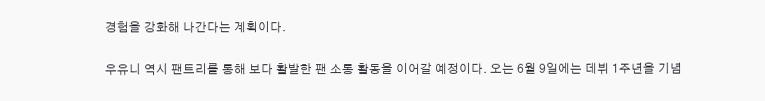경험을 강화해 나간다는 계획이다.

우유니 역시 팬트리를 통해 보다 활발한 팬 소통 활동을 이어갈 예정이다. 오는 6월 9일에는 데뷔 1주년을 기념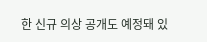한 신규 의상 공개도 예정돼 있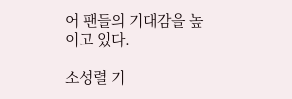어 팬들의 기대감을 높이고 있다.

소성렬 기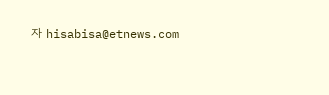자 hisabisa@etnews.com